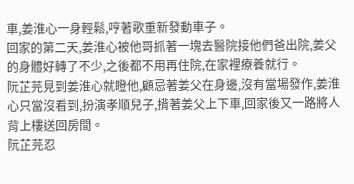車,姜淮心一身輕鬆,哼著歌重新發動車子。
回家的第二天,姜淮心被他哥抓著一塊去醫院接他們爸出院,姜父的身體好轉了不少,之後都不用再住院,在家裡療養就行。
阮芷芫見到姜淮心就瞪他,顧忌著姜父在身邊,沒有當場發作,姜淮心只當沒看到,扮演孝順兒子,揹著姜父上下車,回家後又一路將人背上樓送回房間。
阮芷芫忍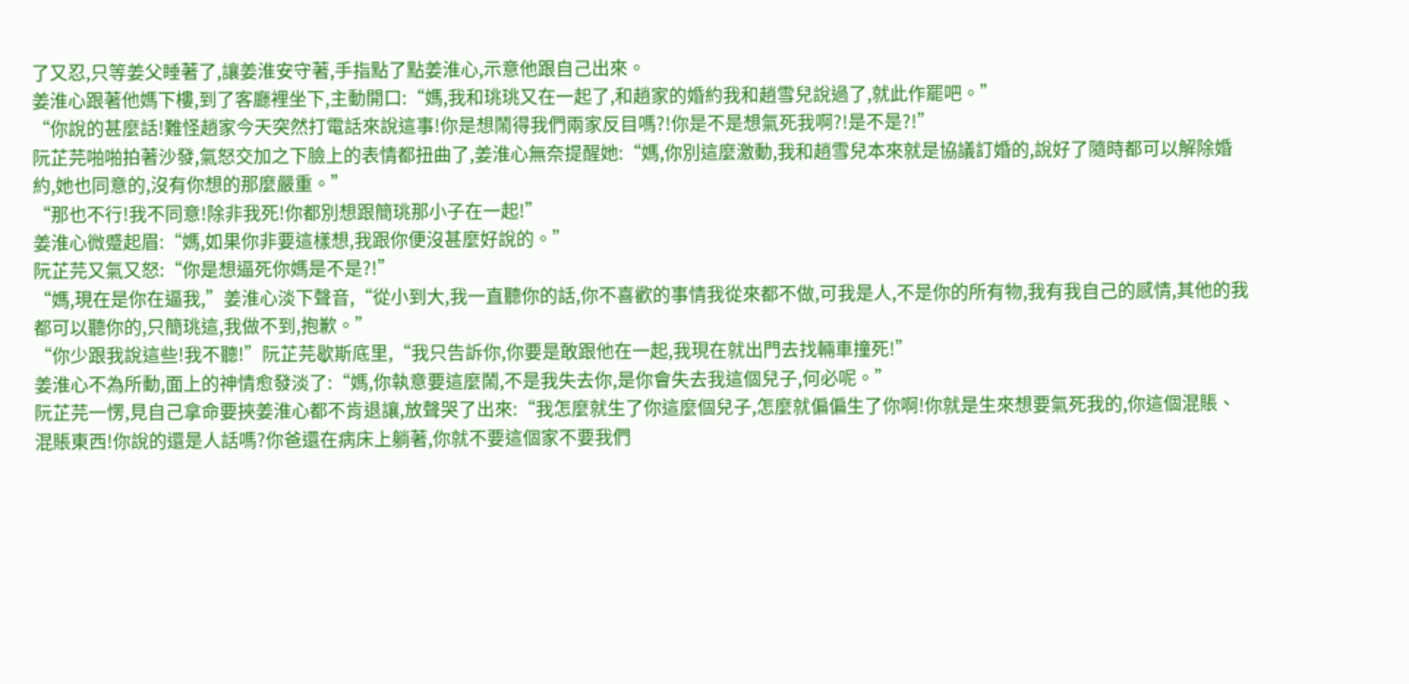了又忍,只等姜父睡著了,讓姜淮安守著,手指點了點姜淮心,示意他跟自己出來。
姜淮心跟著他媽下樓,到了客廳裡坐下,主動開口:“媽,我和珧珧又在一起了,和趙家的婚約我和趙雪兒說過了,就此作罷吧。”
“你說的甚麼話!難怪趙家今天突然打電話來說這事!你是想鬧得我們兩家反目嗎?!你是不是想氣死我啊?!是不是?!”
阮芷芫啪啪拍著沙發,氣怒交加之下臉上的表情都扭曲了,姜淮心無奈提醒她:“媽,你別這麼激動,我和趙雪兒本來就是協議訂婚的,說好了隨時都可以解除婚約,她也同意的,沒有你想的那麼嚴重。”
“那也不行!我不同意!除非我死!你都別想跟簡珧那小子在一起!”
姜淮心微蹙起眉:“媽,如果你非要這樣想,我跟你便沒甚麼好說的。”
阮芷芫又氣又怒:“你是想逼死你媽是不是?!”
“媽,現在是你在逼我,”姜淮心淡下聲音,“從小到大,我一直聽你的話,你不喜歡的事情我從來都不做,可我是人,不是你的所有物,我有我自己的感情,其他的我都可以聽你的,只簡珧這,我做不到,抱歉。”
“你少跟我說這些!我不聽!”阮芷芫歇斯底里,“我只告訴你,你要是敢跟他在一起,我現在就出門去找輛車撞死!”
姜淮心不為所動,面上的神情愈發淡了:“媽,你執意要這麼鬧,不是我失去你,是你會失去我這個兒子,何必呢。”
阮芷芫一愣,見自己拿命要挾姜淮心都不肯退讓,放聲哭了出來:“我怎麼就生了你這麼個兒子,怎麼就偏偏生了你啊!你就是生來想要氣死我的,你這個混賬、混賬東西!你說的還是人話嗎?你爸還在病床上躺著,你就不要這個家不要我們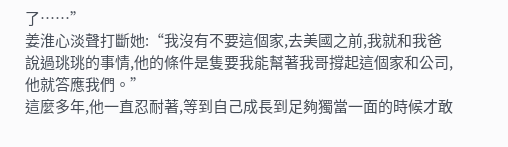了……”
姜淮心淡聲打斷她:“我沒有不要這個家,去美國之前,我就和我爸說過珧珧的事情,他的條件是隻要我能幫著我哥撐起這個家和公司,他就答應我們。”
這麼多年,他一直忍耐著,等到自己成長到足夠獨當一面的時候才敢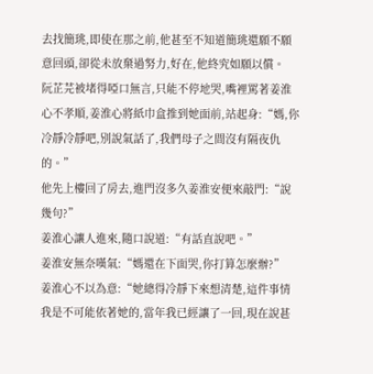去找簡珧,即使在那之前,他甚至不知道簡珧還願不願意回頭,卻從未放棄過努力,好在,他終究如願以償。
阮芷芫被堵得啞口無言,只能不停地哭,嘴裡罵著姜淮心不孝順,姜淮心將紙巾盒推到她面前,站起身:“媽,你冷靜冷靜吧,別說氣話了,我們母子之間沒有隔夜仇的。”
他先上樓回了房去,進門沒多久姜淮安便來敲門:“說幾句?”
姜淮心讓人進來,隨口說道:“有話直說吧。”
姜淮安無奈嘆氣:“媽還在下面哭,你打算怎麼辦?”
姜淮心不以為意:“她總得冷靜下來想清楚,這件事情我是不可能依著她的,當年我已經讓了一回,現在說甚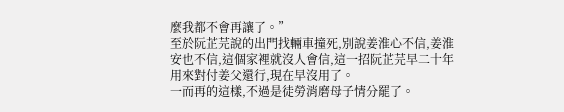麼我都不會再讓了。”
至於阮芷芫說的出門找輛車撞死,別說姜淮心不信,姜淮安也不信,這個家裡就沒人會信,這一招阮芷芫早二十年用來對付姜父還行,現在早沒用了。
一而再的這樣,不過是徒勞消磨母子情分罷了。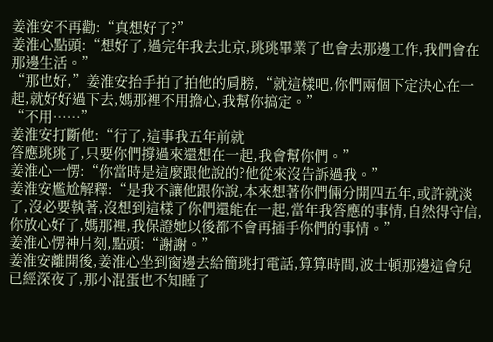姜淮安不再勸:“真想好了?”
姜淮心點頭:“想好了,過完年我去北京,珧珧畢業了也會去那邊工作,我們會在那邊生活。”
“那也好,”姜淮安抬手拍了拍他的肩膀,“就這樣吧,你們兩個下定決心在一起,就好好過下去,媽那裡不用擔心,我幫你搞定。”
“不用……”
姜淮安打斷他:“行了,這事我五年前就
答應珧珧了,只要你們撐過來還想在一起,我會幫你們。”
姜淮心一愣:“你當時是這麼跟他說的?他從來沒告訴過我。”
姜淮安尷尬解釋:“是我不讓他跟你說,本來想著你們倆分開四五年,或許就淡了,沒必要執著,沒想到這樣了你們還能在一起,當年我答應的事情,自然得守信,你放心好了,媽那裡,我保證她以後都不會再插手你們的事情。”
姜淮心愣神片刻,點頭:“謝謝。”
姜淮安離開後,姜淮心坐到窗邊去給簡珧打電話,算算時間,波士頓那邊這會兒已經深夜了,那小混蛋也不知睡了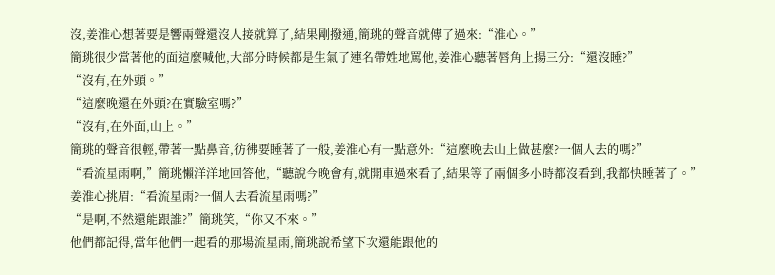沒,姜淮心想著要是響兩聲還沒人接就算了,結果剛撥通,簡珧的聲音就傳了過來:“淮心。”
簡珧很少當著他的面這麼喊他,大部分時候都是生氣了連名帶姓地罵他,姜淮心聽著唇角上揚三分:“還沒睡?”
“沒有,在外頭。”
“這麼晚還在外頭?在實驗室嗎?”
“沒有,在外面,山上。”
簡珧的聲音很輕,帶著一點鼻音,彷彿要睡著了一般,姜淮心有一點意外:“這麼晚去山上做甚麼?一個人去的嗎?”
“看流星雨啊,”簡珧懶洋洋地回答他,“聽說今晚會有,就開車過來看了,結果等了兩個多小時都沒看到,我都快睡著了。”
姜淮心挑眉:“看流星雨?一個人去看流星雨嗎?”
“是啊,不然還能跟誰?”簡珧笑,“你又不來。”
他們都記得,當年他們一起看的那場流星雨,簡珧說希望下次還能跟他的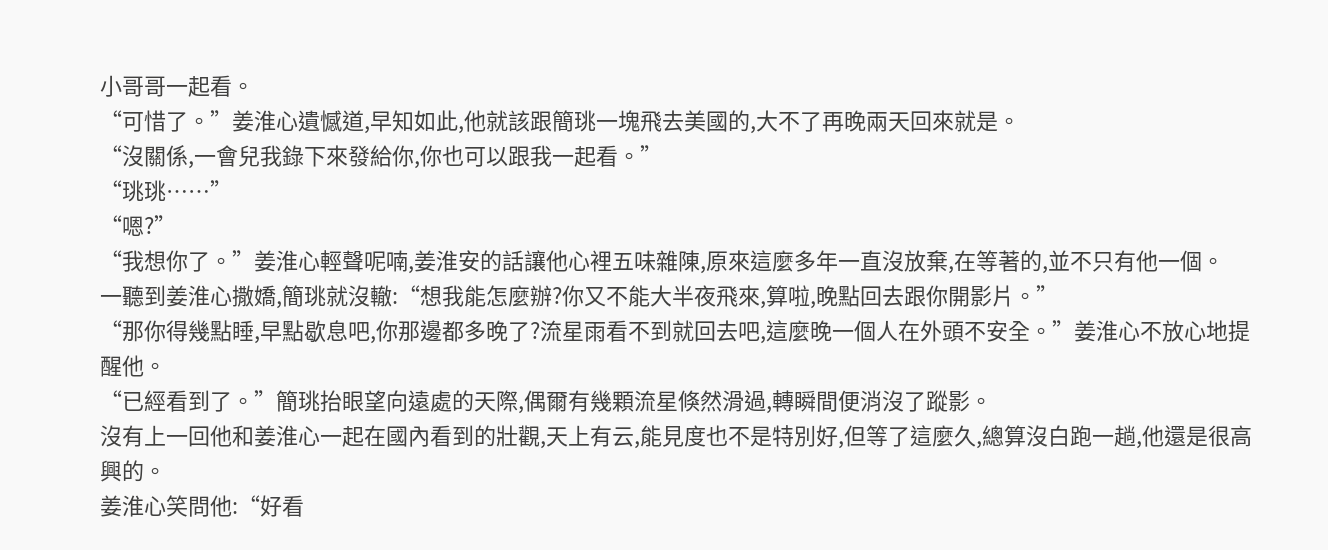小哥哥一起看。
“可惜了。”姜淮心遺憾道,早知如此,他就該跟簡珧一塊飛去美國的,大不了再晚兩天回來就是。
“沒關係,一會兒我錄下來發給你,你也可以跟我一起看。”
“珧珧……”
“嗯?”
“我想你了。”姜淮心輕聲呢喃,姜淮安的話讓他心裡五味雜陳,原來這麼多年一直沒放棄,在等著的,並不只有他一個。
一聽到姜淮心撒嬌,簡珧就沒轍:“想我能怎麼辦?你又不能大半夜飛來,算啦,晚點回去跟你開影片。”
“那你得幾點睡,早點歇息吧,你那邊都多晚了?流星雨看不到就回去吧,這麼晚一個人在外頭不安全。”姜淮心不放心地提醒他。
“已經看到了。”簡珧抬眼望向遠處的天際,偶爾有幾顆流星倏然滑過,轉瞬間便消沒了蹤影。
沒有上一回他和姜淮心一起在國內看到的壯觀,天上有云,能見度也不是特別好,但等了這麼久,總算沒白跑一趟,他還是很高興的。
姜淮心笑問他:“好看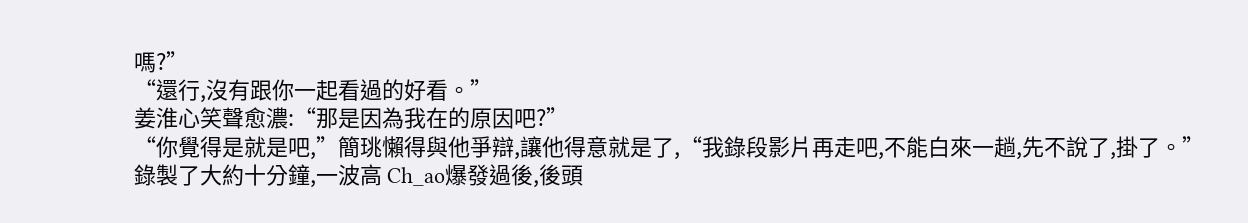嗎?”
“還行,沒有跟你一起看過的好看。”
姜淮心笑聲愈濃:“那是因為我在的原因吧?”
“你覺得是就是吧,”簡珧懶得與他爭辯,讓他得意就是了,“我錄段影片再走吧,不能白來一趟,先不說了,掛了。”
錄製了大約十分鐘,一波高 Ch_ao爆發過後,後頭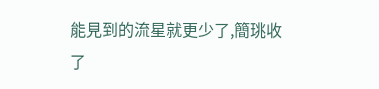能見到的流星就更少了,簡珧收了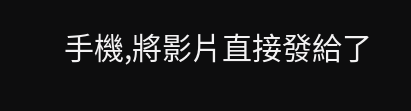手機,將影片直接發給了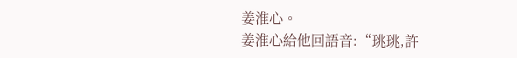姜淮心。
姜淮心給他回語音:“珧珧,許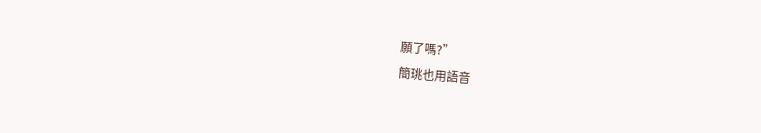願了嗎?”
簡珧也用語音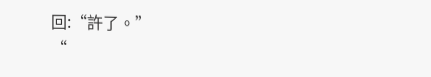回:“許了。”
“